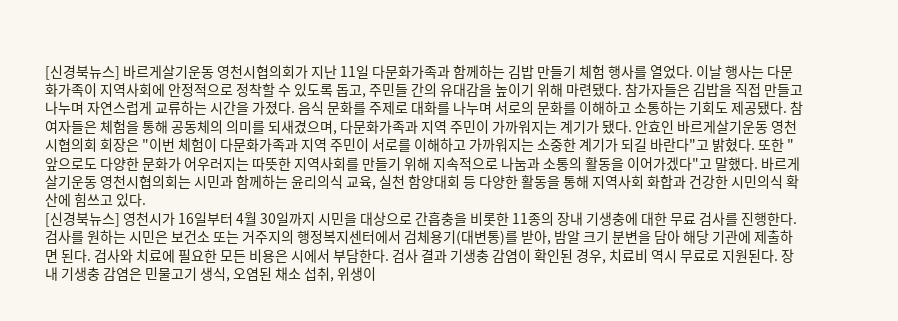[신경북뉴스] 바르게살기운동 영천시협의회가 지난 11일 다문화가족과 함께하는 김밥 만들기 체험 행사를 열었다. 이날 행사는 다문화가족이 지역사회에 안정적으로 정착할 수 있도록 돕고, 주민들 간의 유대감을 높이기 위해 마련됐다. 참가자들은 김밥을 직접 만들고 나누며 자연스럽게 교류하는 시간을 가졌다. 음식 문화를 주제로 대화를 나누며 서로의 문화를 이해하고 소통하는 기회도 제공됐다. 참여자들은 체험을 통해 공동체의 의미를 되새겼으며, 다문화가족과 지역 주민이 가까워지는 계기가 됐다. 안효인 바르게살기운동 영천시협의회 회장은 "이번 체험이 다문화가족과 지역 주민이 서로를 이해하고 가까워지는 소중한 계기가 되길 바란다"고 밝혔다. 또한 "앞으로도 다양한 문화가 어우러지는 따뜻한 지역사회를 만들기 위해 지속적으로 나눔과 소통의 활동을 이어가겠다"고 말했다. 바르게살기운동 영천시협의회는 시민과 함께하는 윤리의식 교육, 실천 함양대회 등 다양한 활동을 통해 지역사회 화합과 건강한 시민의식 확산에 힘쓰고 있다.
[신경북뉴스] 영천시가 16일부터 4월 30일까지 시민을 대상으로 간흡충을 비롯한 11종의 장내 기생충에 대한 무료 검사를 진행한다. 검사를 원하는 시민은 보건소 또는 거주지의 행정복지센터에서 검체용기(대변통)를 받아, 밤알 크기 분변을 담아 해당 기관에 제출하면 된다. 검사와 치료에 필요한 모든 비용은 시에서 부담한다. 검사 결과 기생충 감염이 확인된 경우, 치료비 역시 무료로 지원된다. 장내 기생충 감염은 민물고기 생식, 오염된 채소 섭취, 위생이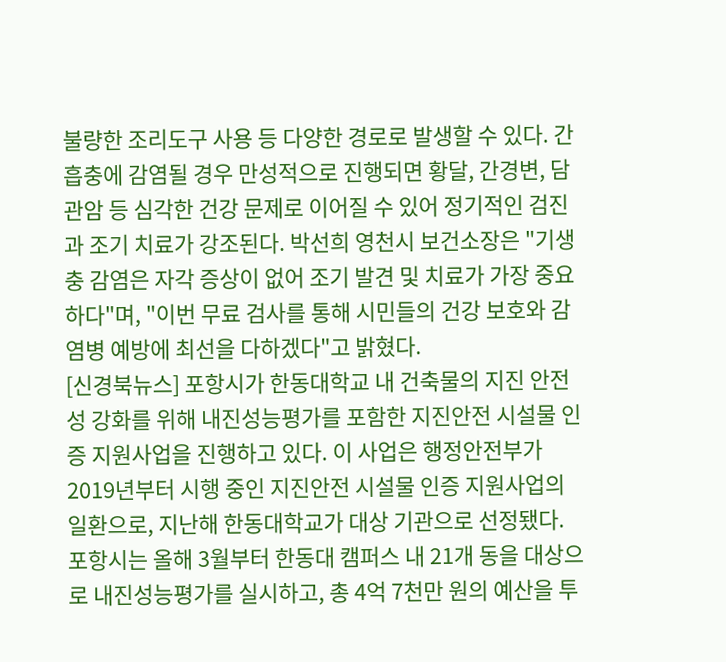불량한 조리도구 사용 등 다양한 경로로 발생할 수 있다. 간흡충에 감염될 경우 만성적으로 진행되면 황달, 간경변, 담관암 등 심각한 건강 문제로 이어질 수 있어 정기적인 검진과 조기 치료가 강조된다. 박선희 영천시 보건소장은 "기생충 감염은 자각 증상이 없어 조기 발견 및 치료가 가장 중요하다"며, "이번 무료 검사를 통해 시민들의 건강 보호와 감염병 예방에 최선을 다하겠다"고 밝혔다.
[신경북뉴스] 포항시가 한동대학교 내 건축물의 지진 안전성 강화를 위해 내진성능평가를 포함한 지진안전 시설물 인증 지원사업을 진행하고 있다. 이 사업은 행정안전부가 2019년부터 시행 중인 지진안전 시설물 인증 지원사업의 일환으로, 지난해 한동대학교가 대상 기관으로 선정됐다. 포항시는 올해 3월부터 한동대 캠퍼스 내 21개 동을 대상으로 내진성능평가를 실시하고, 총 4억 7천만 원의 예산을 투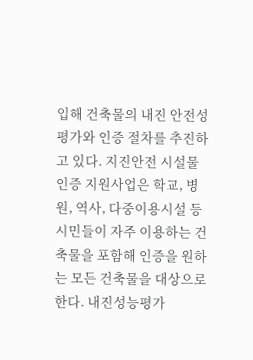입해 건축물의 내진 안전성 평가와 인증 절차를 추진하고 있다. 지진안전 시설물 인증 지원사업은 학교, 병원, 역사, 다중이용시설 등 시민들이 자주 이용하는 건축물을 포함해 인증을 원하는 모든 건축물을 대상으로 한다. 내진성능평가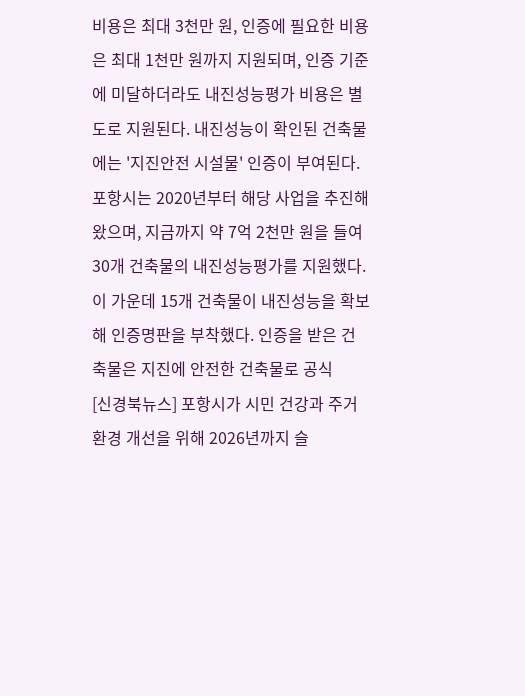비용은 최대 3천만 원, 인증에 필요한 비용은 최대 1천만 원까지 지원되며, 인증 기준에 미달하더라도 내진성능평가 비용은 별도로 지원된다. 내진성능이 확인된 건축물에는 '지진안전 시설물' 인증이 부여된다. 포항시는 2020년부터 해당 사업을 추진해왔으며, 지금까지 약 7억 2천만 원을 들여 30개 건축물의 내진성능평가를 지원했다. 이 가운데 15개 건축물이 내진성능을 확보해 인증명판을 부착했다. 인증을 받은 건축물은 지진에 안전한 건축물로 공식
[신경북뉴스] 포항시가 시민 건강과 주거환경 개선을 위해 2026년까지 슬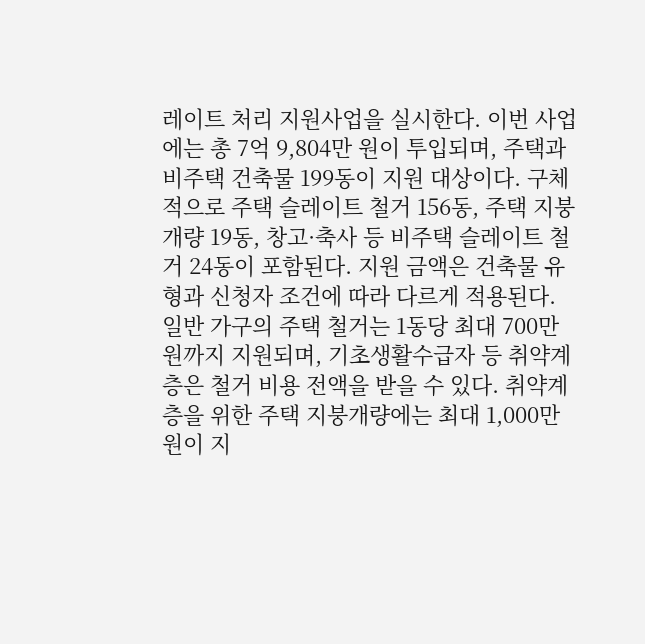레이트 처리 지원사업을 실시한다. 이번 사업에는 총 7억 9,804만 원이 투입되며, 주택과 비주택 건축물 199동이 지원 대상이다. 구체적으로 주택 슬레이트 철거 156동, 주택 지붕개량 19동, 창고·축사 등 비주택 슬레이트 철거 24동이 포함된다. 지원 금액은 건축물 유형과 신청자 조건에 따라 다르게 적용된다. 일반 가구의 주택 철거는 1동당 최대 700만 원까지 지원되며, 기초생활수급자 등 취약계층은 철거 비용 전액을 받을 수 있다. 취약계층을 위한 주택 지붕개량에는 최대 1,000만 원이 지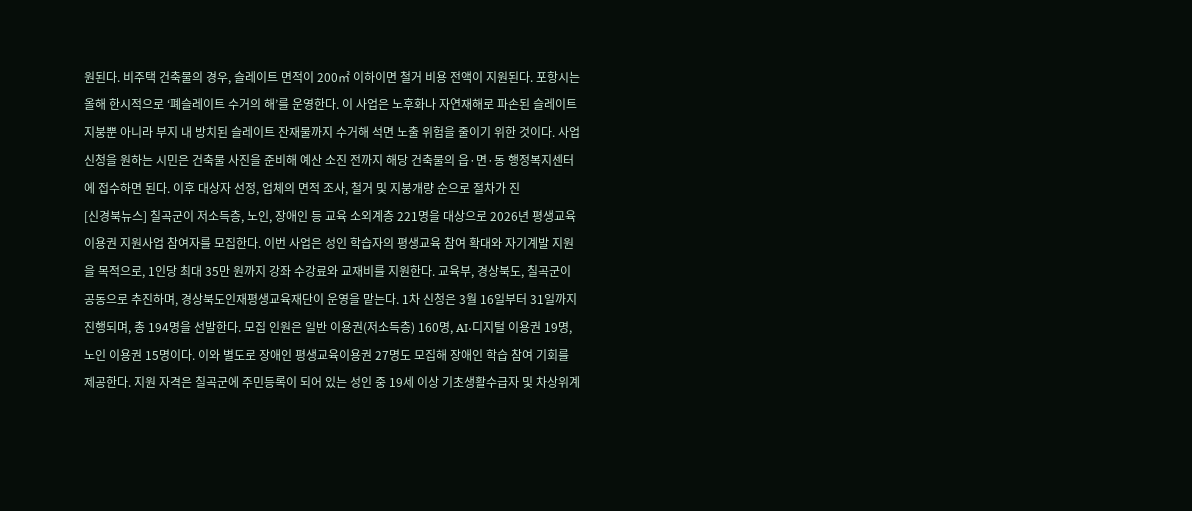원된다. 비주택 건축물의 경우, 슬레이트 면적이 200㎡ 이하이면 철거 비용 전액이 지원된다. 포항시는 올해 한시적으로 ‘폐슬레이트 수거의 해’를 운영한다. 이 사업은 노후화나 자연재해로 파손된 슬레이트 지붕뿐 아니라 부지 내 방치된 슬레이트 잔재물까지 수거해 석면 노출 위험을 줄이기 위한 것이다. 사업 신청을 원하는 시민은 건축물 사진을 준비해 예산 소진 전까지 해당 건축물의 읍·면·동 행정복지센터에 접수하면 된다. 이후 대상자 선정, 업체의 면적 조사, 철거 및 지붕개량 순으로 절차가 진
[신경북뉴스] 칠곡군이 저소득층, 노인, 장애인 등 교육 소외계층 221명을 대상으로 2026년 평생교육이용권 지원사업 참여자를 모집한다. 이번 사업은 성인 학습자의 평생교육 참여 확대와 자기계발 지원을 목적으로, 1인당 최대 35만 원까지 강좌 수강료와 교재비를 지원한다. 교육부, 경상북도, 칠곡군이 공동으로 추진하며, 경상북도인재평생교육재단이 운영을 맡는다. 1차 신청은 3월 16일부터 31일까지 진행되며, 총 194명을 선발한다. 모집 인원은 일반 이용권(저소득층) 160명, AI·디지털 이용권 19명, 노인 이용권 15명이다. 이와 별도로 장애인 평생교육이용권 27명도 모집해 장애인 학습 참여 기회를 제공한다. 지원 자격은 칠곡군에 주민등록이 되어 있는 성인 중 19세 이상 기초생활수급자 및 차상위계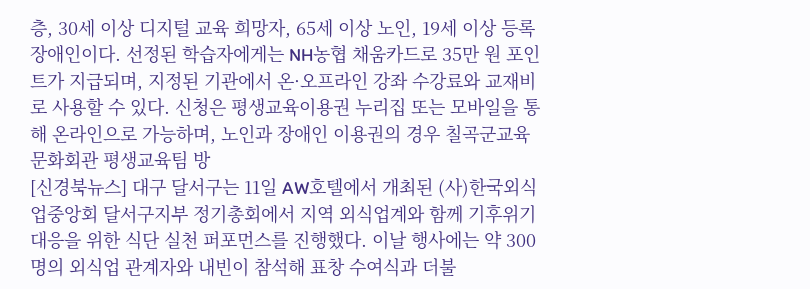층, 30세 이상 디지털 교육 희망자, 65세 이상 노인, 19세 이상 등록 장애인이다. 선정된 학습자에게는 NH농협 채움카드로 35만 원 포인트가 지급되며, 지정된 기관에서 온·오프라인 강좌 수강료와 교재비로 사용할 수 있다. 신청은 평생교육이용권 누리집 또는 모바일을 통해 온라인으로 가능하며, 노인과 장애인 이용권의 경우 칠곡군교육문화회관 평생교육팀 방
[신경북뉴스] 대구 달서구는 11일 AW호텔에서 개최된 (사)한국외식업중앙회 달서구지부 정기총회에서 지역 외식업계와 함께 기후위기 대응을 위한 식단 실천 퍼포먼스를 진행했다. 이날 행사에는 약 300명의 외식업 관계자와 내빈이 참석해 표창 수여식과 더불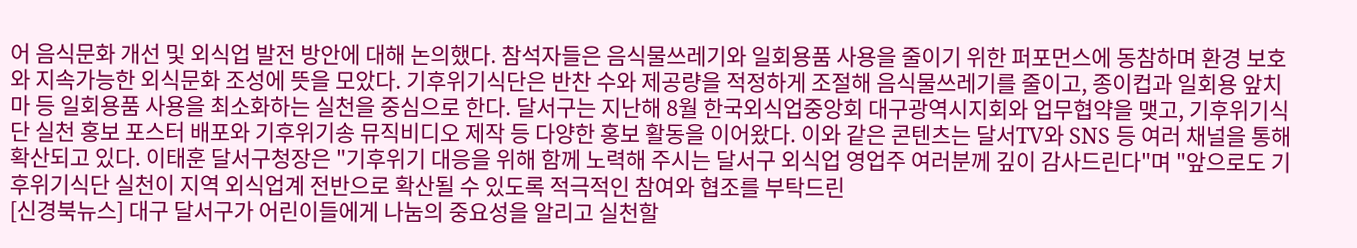어 음식문화 개선 및 외식업 발전 방안에 대해 논의했다. 참석자들은 음식물쓰레기와 일회용품 사용을 줄이기 위한 퍼포먼스에 동참하며 환경 보호와 지속가능한 외식문화 조성에 뜻을 모았다. 기후위기식단은 반찬 수와 제공량을 적정하게 조절해 음식물쓰레기를 줄이고, 종이컵과 일회용 앞치마 등 일회용품 사용을 최소화하는 실천을 중심으로 한다. 달서구는 지난해 8월 한국외식업중앙회 대구광역시지회와 업무협약을 맺고, 기후위기식단 실천 홍보 포스터 배포와 기후위기송 뮤직비디오 제작 등 다양한 홍보 활동을 이어왔다. 이와 같은 콘텐츠는 달서TV와 SNS 등 여러 채널을 통해 확산되고 있다. 이태훈 달서구청장은 "기후위기 대응을 위해 함께 노력해 주시는 달서구 외식업 영업주 여러분께 깊이 감사드린다"며 "앞으로도 기후위기식단 실천이 지역 외식업계 전반으로 확산될 수 있도록 적극적인 참여와 협조를 부탁드린
[신경북뉴스] 대구 달서구가 어린이들에게 나눔의 중요성을 알리고 실천할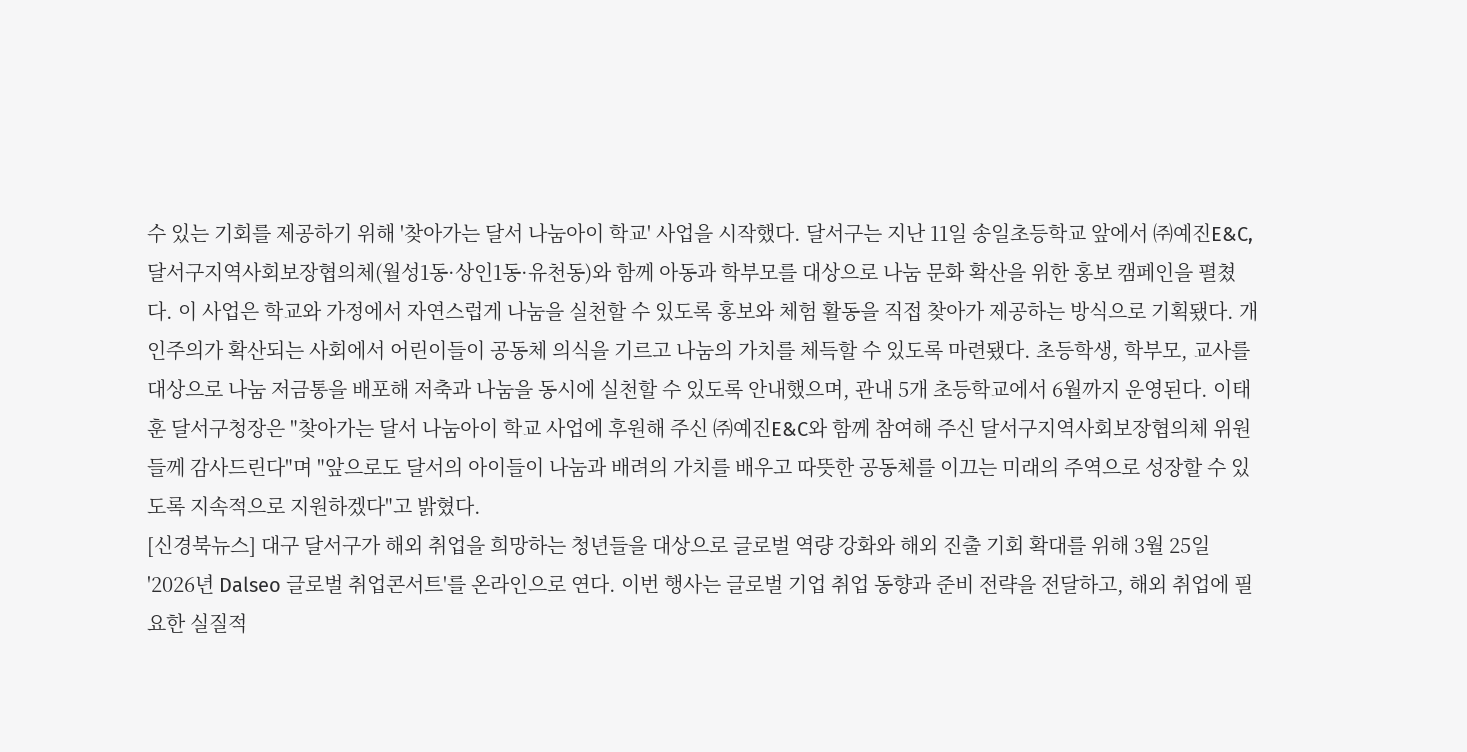수 있는 기회를 제공하기 위해 '찾아가는 달서 나눔아이 학교' 사업을 시작했다. 달서구는 지난 11일 송일초등학교 앞에서 ㈜예진E&C, 달서구지역사회보장협의체(월성1동·상인1동·유천동)와 함께 아동과 학부모를 대상으로 나눔 문화 확산을 위한 홍보 캠페인을 펼쳤다. 이 사업은 학교와 가정에서 자연스럽게 나눔을 실천할 수 있도록 홍보와 체험 활동을 직접 찾아가 제공하는 방식으로 기획됐다. 개인주의가 확산되는 사회에서 어린이들이 공동체 의식을 기르고 나눔의 가치를 체득할 수 있도록 마련됐다. 초등학생, 학부모, 교사를 대상으로 나눔 저금통을 배포해 저축과 나눔을 동시에 실천할 수 있도록 안내했으며, 관내 5개 초등학교에서 6월까지 운영된다. 이태훈 달서구청장은 "찾아가는 달서 나눔아이 학교 사업에 후원해 주신 ㈜예진E&C와 함께 참여해 주신 달서구지역사회보장협의체 위원들께 감사드린다"며 "앞으로도 달서의 아이들이 나눔과 배려의 가치를 배우고 따뜻한 공동체를 이끄는 미래의 주역으로 성장할 수 있도록 지속적으로 지원하겠다"고 밝혔다.
[신경북뉴스] 대구 달서구가 해외 취업을 희망하는 청년들을 대상으로 글로벌 역량 강화와 해외 진출 기회 확대를 위해 3월 25일 '2026년 Dalseo 글로벌 취업콘서트'를 온라인으로 연다. 이번 행사는 글로벌 기업 취업 동향과 준비 전략을 전달하고, 해외 취업에 필요한 실질적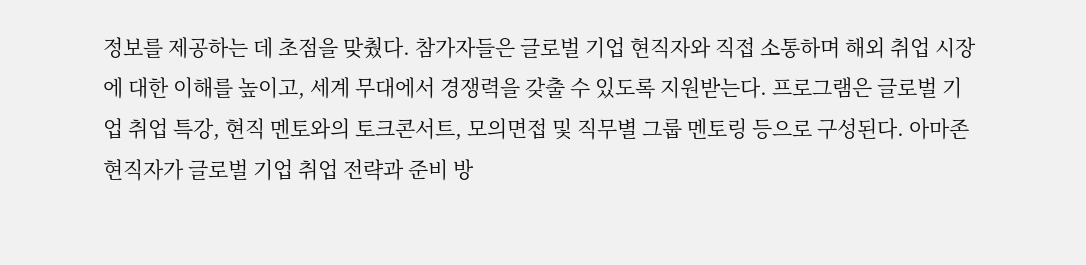정보를 제공하는 데 초점을 맞췄다. 참가자들은 글로벌 기업 현직자와 직접 소통하며 해외 취업 시장에 대한 이해를 높이고, 세계 무대에서 경쟁력을 갖출 수 있도록 지원받는다. 프로그램은 글로벌 기업 취업 특강, 현직 멘토와의 토크콘서트, 모의면접 및 직무별 그룹 멘토링 등으로 구성된다. 아마존 현직자가 글로벌 기업 취업 전략과 준비 방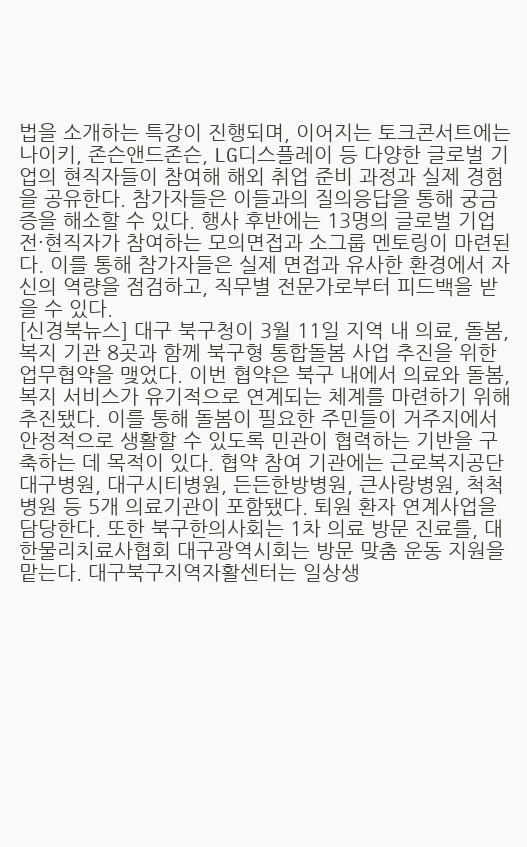법을 소개하는 특강이 진행되며, 이어지는 토크콘서트에는 나이키, 존슨앤드존슨, LG디스플레이 등 다양한 글로벌 기업의 현직자들이 참여해 해외 취업 준비 과정과 실제 경험을 공유한다. 참가자들은 이들과의 질의응답을 통해 궁금증을 해소할 수 있다. 행사 후반에는 13명의 글로벌 기업 전·현직자가 참여하는 모의면접과 소그룹 멘토링이 마련된다. 이를 통해 참가자들은 실제 면접과 유사한 환경에서 자신의 역량을 점검하고, 직무별 전문가로부터 피드백을 받을 수 있다.
[신경북뉴스] 대구 북구청이 3월 11일 지역 내 의료, 돌봄, 복지 기관 8곳과 함께 북구형 통합돌봄 사업 추진을 위한 업무협약을 맺었다. 이번 협약은 북구 내에서 의료와 돌봄, 복지 서비스가 유기적으로 연계되는 체계를 마련하기 위해 추진됐다. 이를 통해 돌봄이 필요한 주민들이 거주지에서 안정적으로 생활할 수 있도록 민관이 협력하는 기반을 구축하는 데 목적이 있다. 협약 참여 기관에는 근로복지공단 대구병원, 대구시티병원, 든든한방병원, 큰사랑병원, 척척병원 등 5개 의료기관이 포함됐다. 퇴원 환자 연계사업을 담당한다. 또한 북구한의사회는 1차 의료 방문 진료를, 대한물리치료사협회 대구광역시회는 방문 맞춤 운동 지원을 맡는다. 대구북구지역자활센터는 일상생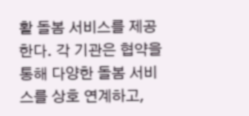활 돌봄 서비스를 제공한다. 각 기관은 협약을 통해 다양한 돌봄 서비스를 상호 연계하고,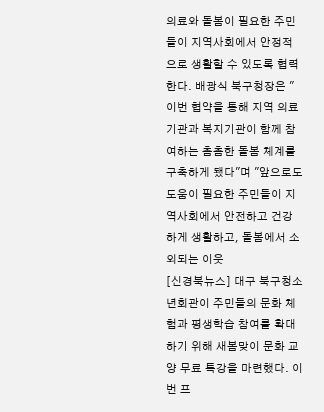의료와 돌봄이 필요한 주민들이 지역사회에서 안정적으로 생활할 수 있도록 협력한다. 배광식 북구청장은 "이번 협약을 통해 지역 의료기관과 복지기관이 함께 참여하는 촘촘한 돌봄 체계를 구축하게 됐다"며 "앞으로도 도움이 필요한 주민들이 지역사회에서 안전하고 건강하게 생활하고, 돌봄에서 소외되는 이웃
[신경북뉴스] 대구 북구청소년회관이 주민들의 문화 체험과 평생학습 참여를 확대하기 위해 새봄맞이 문화 교양 무료 특강을 마련했다. 이번 프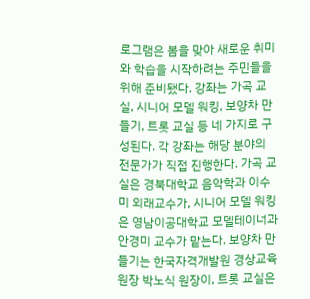로그램은 봄을 맞아 새로운 취미와 학습을 시작하려는 주민들을 위해 준비됐다. 강좌는 가곡 교실, 시니어 모델 워킹, 보양차 만들기, 트롯 교실 등 네 가지로 구성된다. 각 강좌는 해당 분야의 전문가가 직접 진행한다. 가곡 교실은 경북대학교 음악학과 이수미 외래교수가, 시니어 모델 워킹은 영남이공대학교 모델테이너과 안경미 교수가 맡는다. 보양차 만들기는 한국자격개발원 경상교육원장 박노식 원장이, 트롯 교실은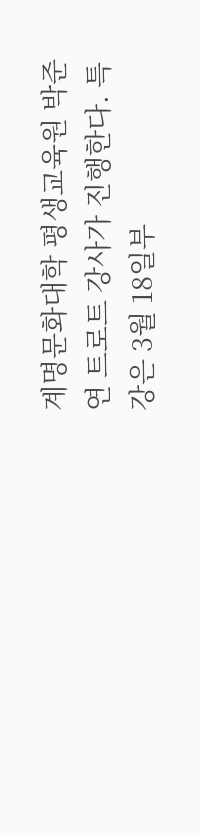계명문화대학 평생교육원 박준연 트로트 강사가 진행한다. 특강은 3월 18일부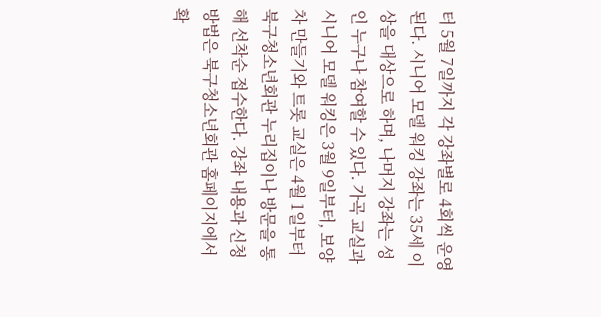터 5월 7일까지 각 강좌별로 4회씩 운영된다. 시니어 모델 워킹 강좌는 35세 이상을 대상으로 하며, 나머지 강좌는 성인 누구나 참여할 수 있다. 가곡 교실과 시니어 모델 워킹은 3월 9일부터, 보양차 만들기와 트롯 교실은 4월 1일부터 북구청소년회관 누리집이나 방문을 통해 선착순 접수한다. 강좌 내용과 신청 방법은 북구청소년회관 홈페이지에서 확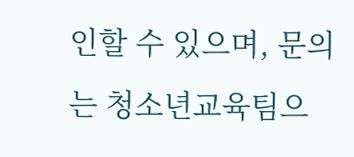인할 수 있으며, 문의는 청소년교육팀으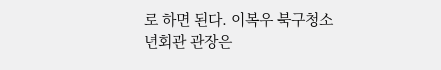로 하면 된다. 이복우 북구청소년회관 관장은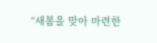“새봄을 맞아 마련한